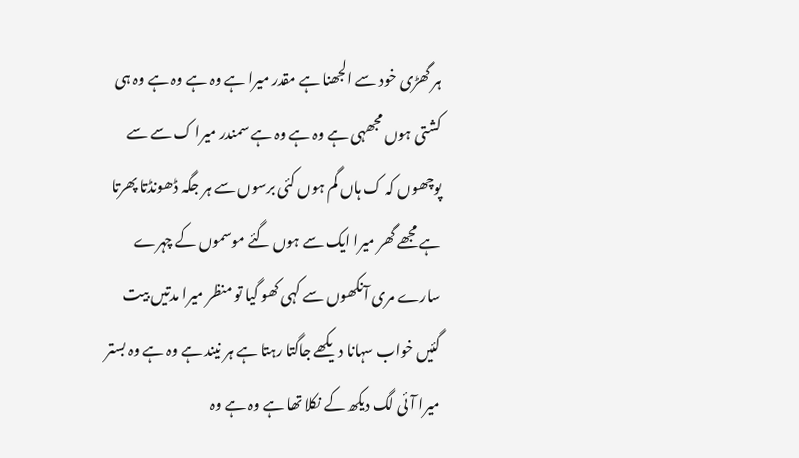ہر گھڑی خود سے الجھنا ہے مقدر میرا ہے وہ ہے وہ ہے وہ ہی کشتی ہوں مجھہی ہے وہ ہے وہ ہے سمندر میرا ک سے سے پوچھوں کہ ک ہاں گم ہوں کئی برسوں سے ہر جگہ ڈھونڈتا پھرتا ہے مجھے گھر میرا ایک سے ہوں گئے موسموں کے چہرے سارے مری آنکھوں سے کہی کھو گیا تو منظر میرا مدتیں بیت گئیں خواب سہانا دیکھے جاگتا رہتا ہے ہر نیند ہے وہ ہے وہ بستر میرا آئی لگ دیکھ کے نکلا تھا ہے وہ ہے وہ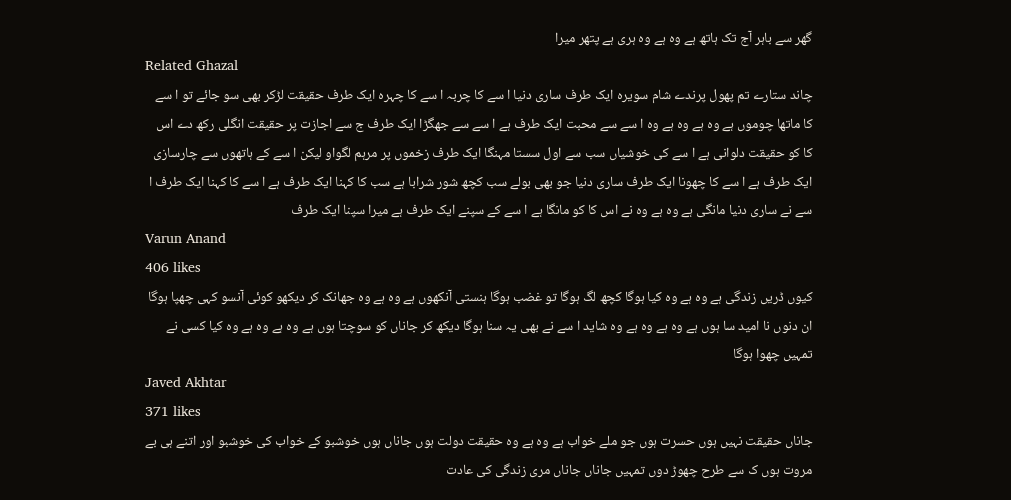گھر سے باہر آج تک ہاتھ ہے وہ ہے وہ ہری ہے پتھر میرا
Related Ghazal
چاند ستارے تم پھول پرندے شام سویرہ ایک طرف ساری دنیا ا سے کا چربہ ا سے کا چہرہ ایک طرف حقیقت لڑکر بھی سو جائے تو ا سے کا ماتھا چوموں ہے وہ ہے وہ ہے وہ ا سے سے محبت ایک طرف ہے ا سے سے جھگڑا ایک طرف ج سے اجازت پر حقیقت انگلی رکھ دے اس کا کو حقیقت دلوانی ہے ا سے کی خوشیاں سب سے اول سستا مہنگا ایک طرف زخموں پر مرہم لگواو لیکن ا سے کے ہاتھوں سے چارسازی ایک طرف ہے ا سے کا چھونا ایک طرف ساری دنیا جو بھی بولے سب کچھ شور شرابا ہے سب کا کہنا ایک طرف ہے ا سے کا کہنا ایک طرف ا سے نے ساری دنیا مانگی ہے وہ ہے وہ نے اس کا کو مانگا ہے ا سے کے سپنے ایک طرف ہے میرا سپنا ایک طرف
Varun Anand
406 likes
کیوں ڈریں زندگی ہے وہ ہے وہ کیا ہوگا کچھ لگ ہوگا تو غضب ہوگا ہنستی آنکھوں ہے وہ ہے وہ جھانک کر دیکھو کوئی آنسو کہی چھپا ہوگا ان دنوں نا امید سا ہوں ہے وہ ہے وہ ہے وہ شاید ا سے نے بھی یہ سنا ہوگا دیکھ کر جاناں کو سوچتا ہوں ہے وہ ہے وہ ہے وہ کیا کسی نے تمہیں چھوا ہوگا
Javed Akhtar
371 likes
جاناں حقیقت نہیں ہوں حسرت ہوں جو ملے خواب ہے وہ ہے وہ حقیقت دولت ہوں جاناں ہوں خوشبو کے خواب کی خوشبو اور اتنے ہی بے مروت ہوں ک سے طرح چھوڑ دوں تمہیں جاناں جاناں مری زندگی کی عادت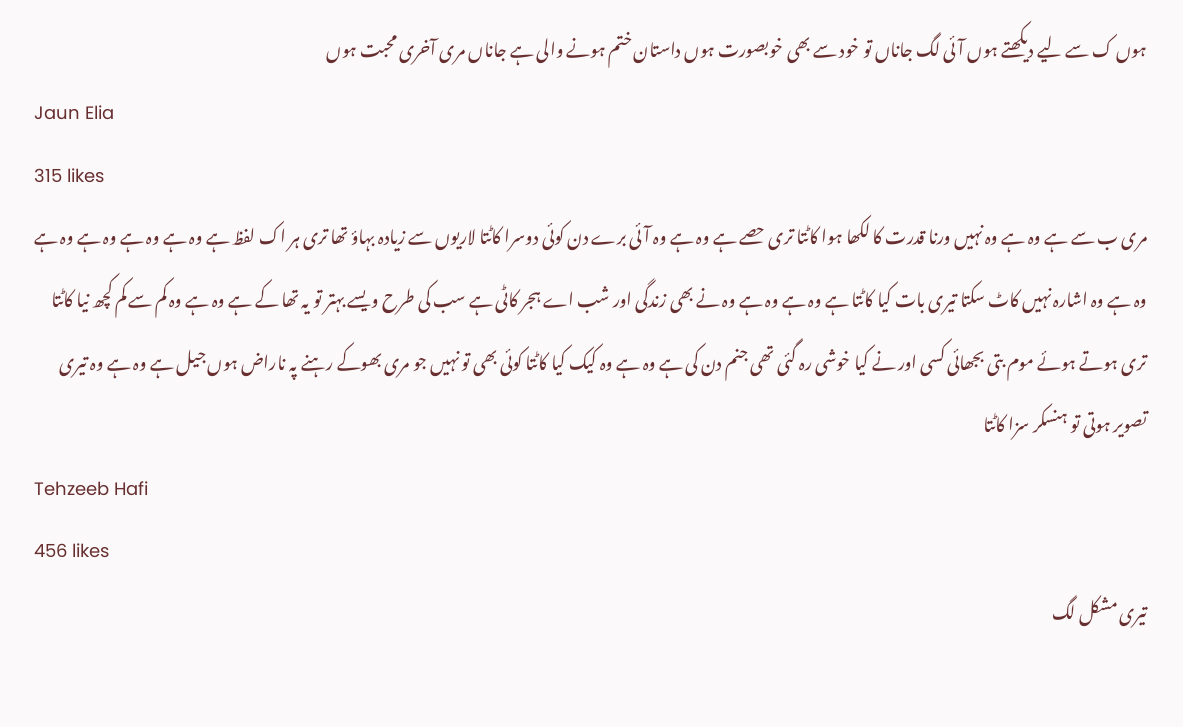ہوں ک سے لیے دیکھتے ہوں آئی لگ جاناں تو خود سے بھی خوبصورت ہوں داستان ختم ہونے والی ہے جاناں مری آخری محبت ہوں
Jaun Elia
315 likes
مری ب سے ہے وہ ہے وہ نہیں ورنا قدرت کا لکھا ہوا کاٹتا تری حصے ہے وہ ہے وہ آئی برے دن کوئی دوسرا کاٹتا لاریوں سے زیادہ بہاؤ تھا تری ہر اک لفظ ہے وہ ہے وہ ہے وہ ہے وہ ہے وہ ہے وہ اشارہ نہیں کاٹ سکتا تیری بات کیا کاٹتا ہے وہ ہے وہ ہے وہ نے بھی زندگی اور شب اے ہجر کاٹی ہے سب کی طرح ویسے بہتر تو یہ تھا کے ہے وہ ہے وہ کم سے کم کچھ نیا کاٹتا تری ہوتے ہوئے موم بتی بجھائی کسی اور نے کیا خوشی رہ گئی تھی جنم دن کی ہے وہ ہے وہ کیک کیا کاٹتا کوئی بھی تو نہیں جو مری بھوکے رہنے پہ ناراض ہوں جیل ہے وہ ہے وہ تیری تصویر ہوتی تو ہنسکر سزا کاٹتا
Tehzeeb Hafi
456 likes
تیری مشکل لگ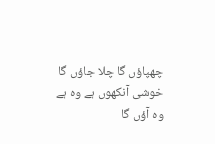چھپاؤں گا چلا جاؤں گا خوشی آنکھوں ہے وہ ہے وہ آؤں گا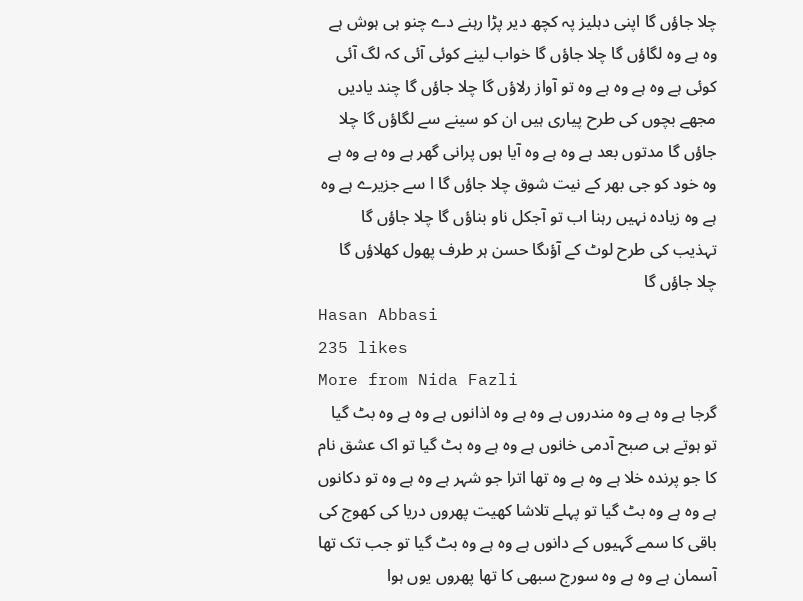چلا جاؤں گا اپنی دہلیز پہ کچھ دیر پڑا رہنے دے چنو ہی ہوش ہے وہ ہے وہ لگاؤں گا چلا جاؤں گا خواب لینے کوئی آئی کہ لگ آئی کوئی ہے وہ ہے وہ ہے وہ تو آواز رلاؤں گا چلا جاؤں گا چند یادیں مجھے بچوں کی طرح پیاری ہیں ان کو سینے سے لگاؤں گا چلا جاؤں گا مدتوں بعد ہے وہ ہے وہ آیا ہوں پرانی گھر ہے وہ ہے وہ ہے وہ خود کو جی بھر کے نیت شوق چلا جاؤں گا ا سے جزیرے ہے وہ ہے وہ زیادہ نہیں رہنا اب تو آجکل ناو بناؤں گا چلا جاؤں گا تہذیب کی طرح لوٹ کے آؤںگا حسن ہر طرف پھول کھلاؤں گا چلا جاؤں گا
Hasan Abbasi
235 likes
More from Nida Fazli
گرجا ہے وہ ہے وہ مندروں ہے وہ ہے وہ اذانوں ہے وہ ہے وہ بٹ گیا تو ہوتے ہی صبح آدمی خانوں ہے وہ ہے وہ بٹ گیا تو اک عشق نام کا جو پرندہ خلا ہے وہ ہے وہ تھا اترا جو شہر ہے وہ ہے وہ تو دکانوں ہے وہ ہے وہ بٹ گیا تو پہلے تلاشا کھیت پھروں دریا کی کھوج کی باقی کا سمے گہیوں کے دانوں ہے وہ ہے وہ بٹ گیا تو جب تک تھا آسمان ہے وہ ہے وہ سورج سبھی کا تھا پھروں یوں ہوا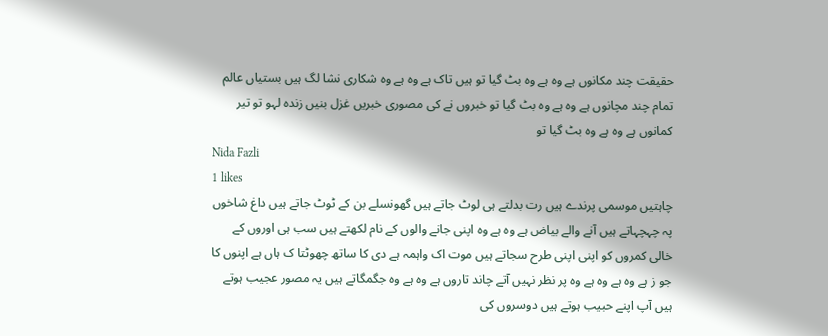حقیقت چند مکانوں ہے وہ ہے وہ بٹ گیا تو ہیں تاک ہے وہ ہے وہ شکاری نشا لگ ہیں بستیاں عالم تمام چند مچانوں ہے وہ ہے وہ بٹ گیا تو خبروں نے کی مصوری خبریں غزل بنیں زندہ لہو تو تیر کمانوں ہے وہ ہے وہ بٹ گیا تو
Nida Fazli
1 likes
چاہتیں موسمی پرندے ہیں رت بدلتے ہی لوٹ جاتے ہیں گھونسلے بن کے ٹوٹ جاتے ہیں داغ شاخوں پہ چہچہاتے ہیں آنے والے بیاض ہے وہ ہے وہ اپنی جانے والوں کے نام لکھتے ہیں سب ہی اوروں کے خالی کمروں کو اپنی اپنی طرح سجاتے ہیں موت اک واہمہ ہے دی کا ساتھ چھوٹتا ک ہاں ہے اپنوں کا جو ز ہے وہ ہے وہ ہے وہ پر نظر نہیں آتے چاند تاروں ہے وہ ہے وہ جگمگاتے ہیں یہ مصور عجیب ہوتے ہیں آپ اپنے حبیب ہوتے ہیں دوسروں کی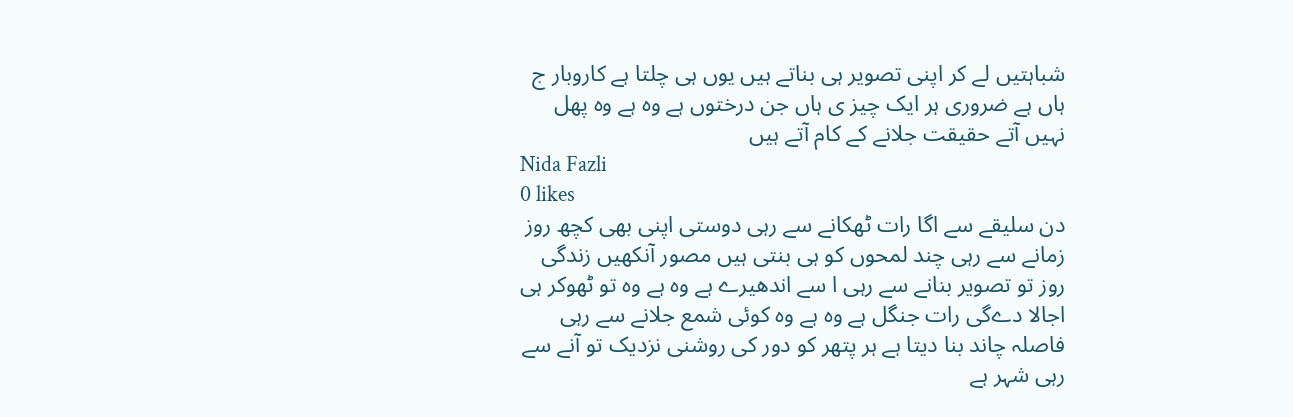شباہتیں لے کر اپنی تصویر ہی بناتے ہیں یوں ہی چلتا ہے کاروبار ج ہاں ہے ضروری ہر ایک چیز ی ہاں جن درختوں ہے وہ ہے وہ پھل نہیں آتے حقیقت جلانے کے کام آتے ہیں
Nida Fazli
0 likes
دن سلیقے سے اگا رات ٹھکانے سے رہی دوستی اپنی بھی کچھ روز زمانے سے رہی چند لمحوں کو ہی بنتی ہیں مصور آنکھیں زندگی روز تو تصویر بنانے سے رہی ا سے اندھیرے ہے وہ ہے وہ تو ٹھوکر ہی اجالا دےگی رات جنگل ہے وہ ہے وہ کوئی شمع جلانے سے رہی فاصلہ چاند بنا دیتا ہے ہر پتھر کو دور کی روشنی نزدیک تو آنے سے رہی شہر ہے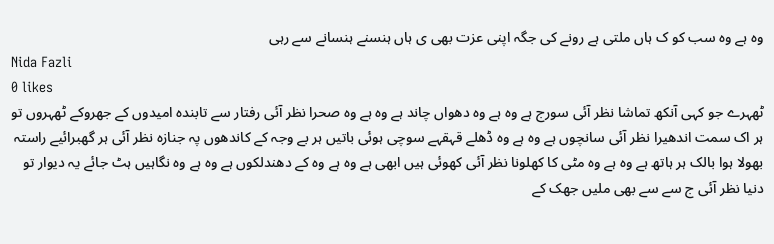وہ ہے وہ سب کو ک ہاں ملتی ہے رونے کی جگہ اپنی عزت بھی ی ہاں ہنسنے ہنسانے سے رہی
Nida Fazli
0 likes
ٹھہرے جو کہی آنکھ تماشا نظر آئی سورج ہے وہ ہے وہ دھواں چاند ہے وہ ہے وہ صحرا نظر آئی رفتار سے تابندہ امیدوں کے جھروکے ٹھہروں تو ہر اک سمت اندھیرا نظر آئی سانچوں ہے وہ ہے وہ ڈھلے قہقہے سوچی ہوئی باتیں ہر بے وجہ کے کاندهوں پہ جنازہ نظر آئی ہر گھبرائیے راستہ بھولا ہوا بالک ہر ہاتھ ہے وہ ہے وہ مٹی کا کھلونا نظر آئی کھوئی ہیں ابھی ہے وہ ہے وہ کے دھندلکوں ہے وہ ہے وہ نگاہیں ہٹ جائے یہ دیوار تو دنیا نظر آئی ج سے سے بھی ملیں جھک کے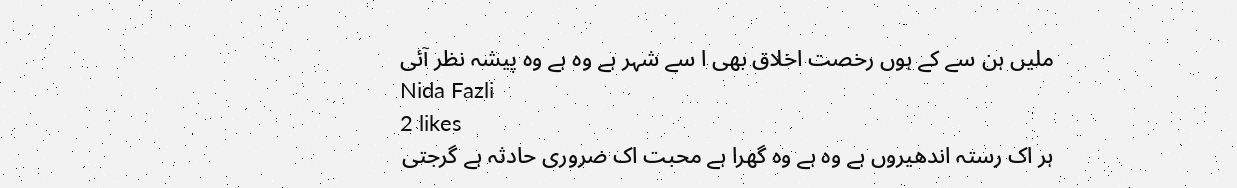ملیں ہن سے کے ہوں رخصت اخلاق بھی ا سے شہر ہے وہ ہے وہ پیشہ نظر آئی
Nida Fazli
2 likes
ہر اک رستہ اندھیروں ہے وہ ہے وہ گھرا ہے محبت اک ضروری حادثہ ہے گرجتی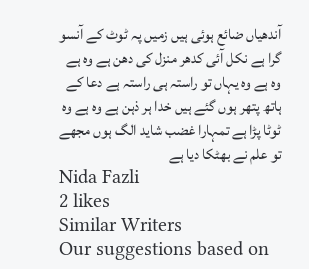آندھیاں ضائع ہوئی ہیں زمیں پہ ٹوٹ کے آنسو گرا ہے نکل آئی کدھر منزل کی دھن ہے وہ ہے وہ ہے وہ یہاں تو راستہ ہی راستہ ہے دعا کے ہاتھ پتھر ہوں گئے ہیں خدا ہر ذہن ہے وہ ہے وہ ٹوٹا پڑا ہے تمہارا غضب شاید الگ ہوں مجھے تو علم نے بھٹکا دیا ہے
Nida Fazli
2 likes
Similar Writers
Our suggestions based on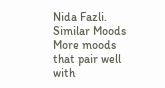Nida Fazli.
Similar Moods
More moods that pair well with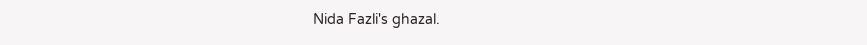Nida Fazli's ghazal.